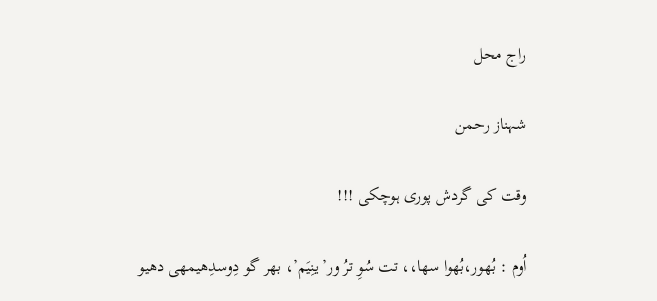راج محل

شہناز رحمن

وقت کی گردش پوری ہوچکی !!!

اُوم : بُھور،بُھوا سھا،، تت سُوِ ترُ ور’ینِیَم’، بھر گو دِوسدِھیمھی دھیو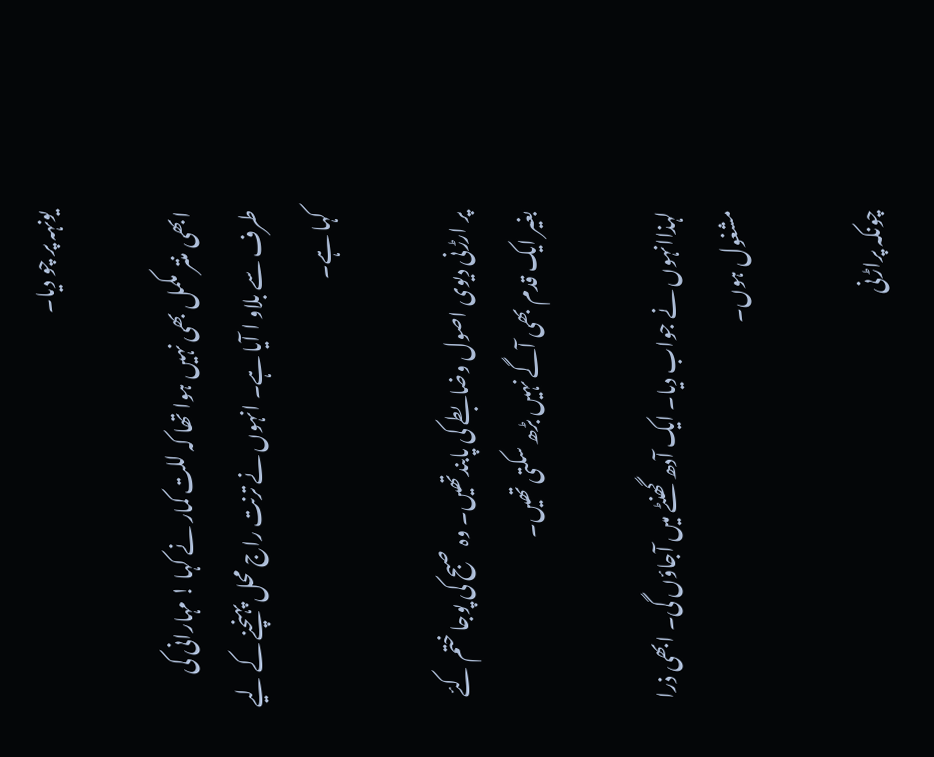یونہہ پر چو دیا۔

ابھی منتر مکمل بھی نہیں ہوا تھا کہ للت کمار نے کہا ! مہارانی کی طرف سے بلاو ا آیا ہے۔ انہوں نے ترنت راج محل پہنچنے کے لیے کہا ہے۔

پر ارڑنی دیوی اصول وضابطے کی پابندتھیں۔ وہ صبح کی پوجا ختم کئے بغیر ایک قدم بھی آگے نہیں بڑھ سکتی تھیں۔

لہذاانہوں نے جواب دیا۔ ایک آدھ گھنٹے میں آجاؤں گی۔ ابھی ذرا مشغول ہوں۔

چونکہ پراڑنی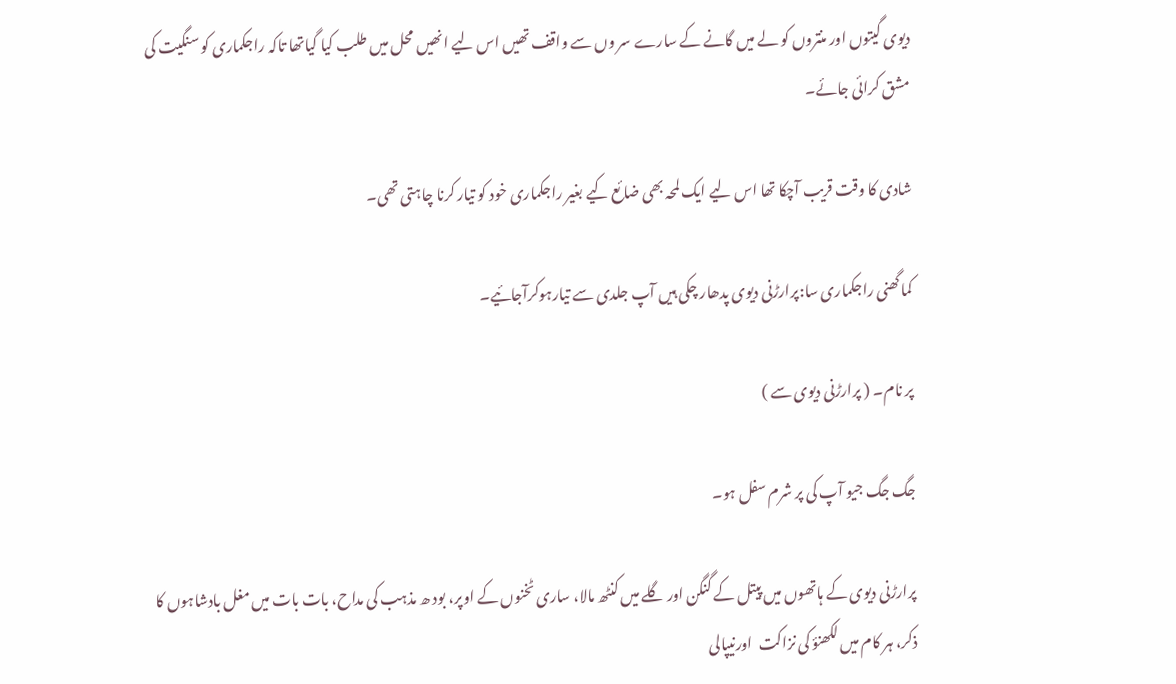دیوی گیتوں اور منتروں کو لے میں گانے کے سارے سر وں سے واقف تھیں اس لیے انھیں محل میں طلب کیا گیاتھا تاکہ راجکماری کو سنگیت کی مشق کرائی جائے۔

شادی کا وقت قریب آچکا تھا اس لیے ایک لمحہ بھی ضائع کیے بغیر راجکماری خود کو تیار کرنا چاہتی تھی۔

کماگھنی راجکماری سا:پرارڑنی دیوی پدھار چکی ہیں آپ جلدی سے تیارہوکرآجائیے۔

پر نام۔ ( پرارڑنی دیوی سے )

جگ جگ جیو آپ کی پر شرم سفل ہو۔

پرارڑنی دیوی کے ہاتھوں میں پیتل کے گنگن اور گلے میں کنٹھ مالا، ساری ٹخنوں کے اوپر، بود ھ مذہب کی مداح، بات بات میں مغل بادشاہوں کا ذکر، ہر کام میں لکھنؤ کی نزاکت  اورنیپالی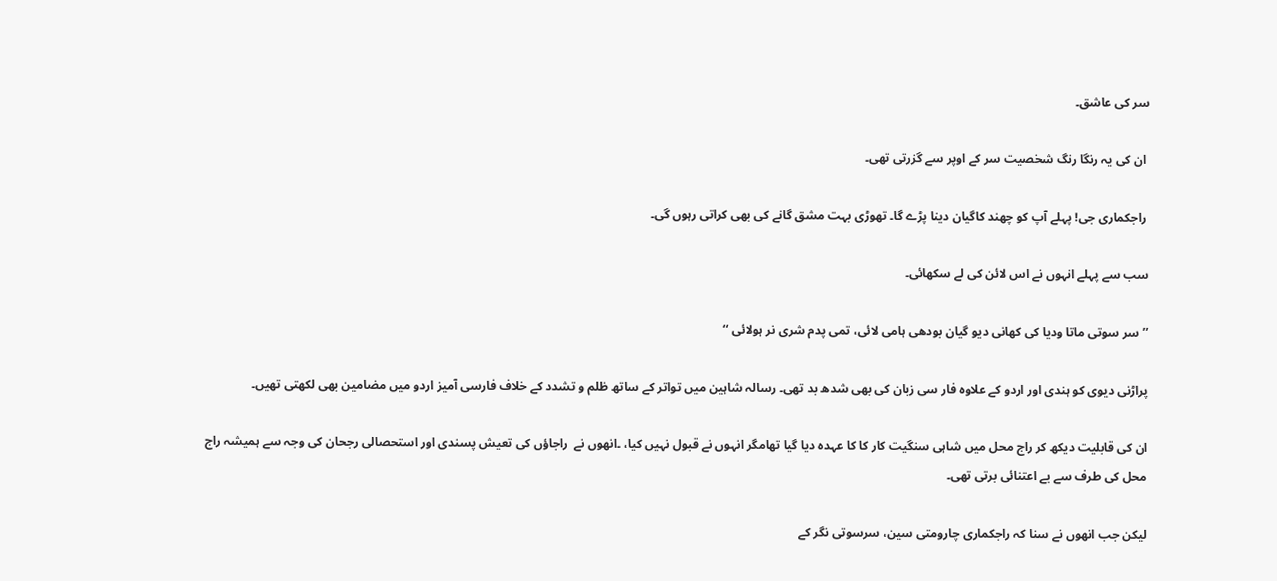سر کی عاشق۔

 ان کی یہ رنگا رنگ شخصیت سر کے اوپر سے گزرتی تھی۔

 راجکماری جی! پہلے آپ کو چھند کاگیان دینا پڑے گا۔ تھوڑی بہت مشق گانے کی بھی کراتی رہوں گی۔

سب سے پہلے انہوں نے اس لائن کی لے سکھائی۔

’’سر سوتی ماتا ودیا کی کھانی دیو گیان بودھی ہامی لائی، تمی پدم شری نر ہولائی ‘‘

پراڑنی دیوی کو ہندی اور اردو کے علاوہ فار سی زبان کی بھی شدھ بد تھی۔ رسالہ شاہین میں تواتر کے ساتھ ظلم و تشدد کے خلاف فارسی آمیز اردو میں مضامین بھی لکھتی تھیں۔

ان کی قابلیت دیکھ کر راج محل میں شاہی سنگیت کار کا کا عہدہ دیا گیا تھامگر انہوں نے قبول نہیں کیا، ۔انھوں نے  راجاؤں کی تعیش پسندی اور استحصالی رجحان کی وجہ سے ہمیشہ راج محل کی طرف سے بے اعتنائی برتی تھی۔

لیکن جب انھوں نے سنا کہ راجکماری چارومتی سین، سرسوتی نگر کے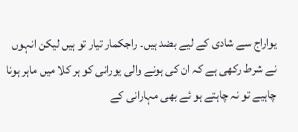یواراج سے شادی کے لیے بضد ہیں۔ راجکمار تیار تو ہیں لیکن انہوں نے شرط رکھی ہے کہ ان کی ہونے والی یورانی کو ہر کلا میں ماہر ہونا چاہیے تو نہ چاہتے ہو ئے بھی مہارانی کے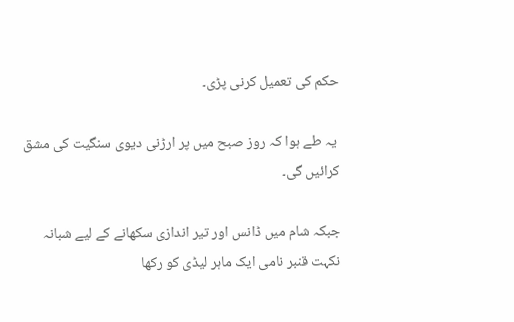حکم کی تعمیل کرنی پڑی۔

 یہ طے ہوا کہ روز صبح میں پر ارڑنی دیوی سنگیت کی مشق کرائیں گی۔

جبکہ شام میں ڈانس اور تیر اندازی سکھانے کے لیے شبانہ نکہت قنبر نامی ایک ماہر لیڈی کو رکھا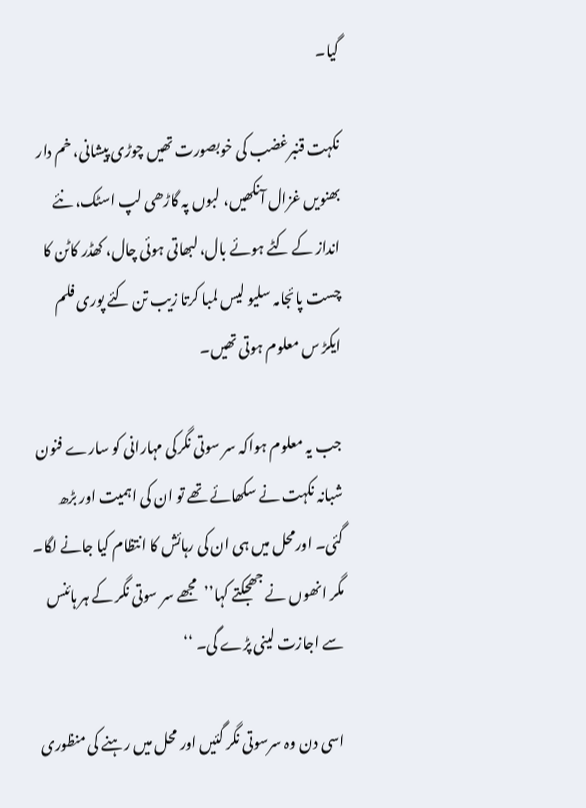گیا۔

نکہت قنبرغضب کی خوبصورت تھیں چوڑی پیشانی، خم دار بھنویں غزال آنکھیں، لبوں پہ گاڑھی لپ اسٹک، نئے انداز کے کٹے ہوئے بال، لبھاتی ہوئی چال، کھڈر کاٹن کا چست پائجامہ سلیو لیس لمبا کرتا زیب تن کئے پوری فلم ایکڑ س معلوم ہوتی تھیں۔

جب یہ معلوم ہواکہ سر سوتی نگرکی مہارانی کو سارے فنون شبانہ نکہت نے سکھائے تھے تو ان کی اہمیت اور بڑھ گئی۔ اورمحل میں ہی ان کی رہائش کا انتظام کیا جانے لگا۔ مگر انھوں نے جھجکتے کہا’’  مجھے سر سوتی نگر کے ہر ہائنس سے اجازت لینی پڑے گی۔ ‘‘

اسی دن وہ سرسوتی نگر گئیں اور محل میں رہنے کی منظوری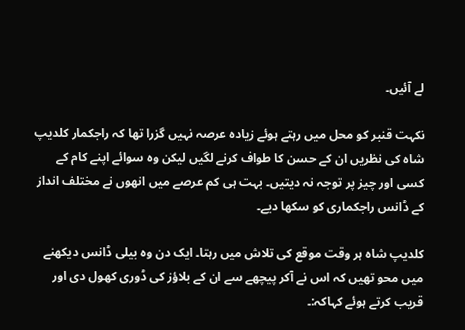لے آئیں۔

نکہت قنبر کو محل میں رہتے ہوئے زیادہ عرصہ نہیں گزرا تھا کہ راجکمار کلدیپ شاہ کی نظریں ان کے حسن کا طواف کرنے لگیں لیکن وہ سوائے اپنے کام کے کسی اور چیز پر توجہ نہ دیتیں۔ بہت ہی کم عرصے میں انھوں نے مختلف انداز کے ڈانس راجکماری کو سکھا دیے۔

کلدیپ شاہ ہر وقت موقع کی تلاش میں رہتا۔ ایک دن وہ بیلی ڈانس دیکھنے میں محو تھیں کہ اس نے آکر پیچھے سے ان کے بلاؤز کی ڈوری کھول دی اور قریب کرتے ہوئے کہاکہ:۔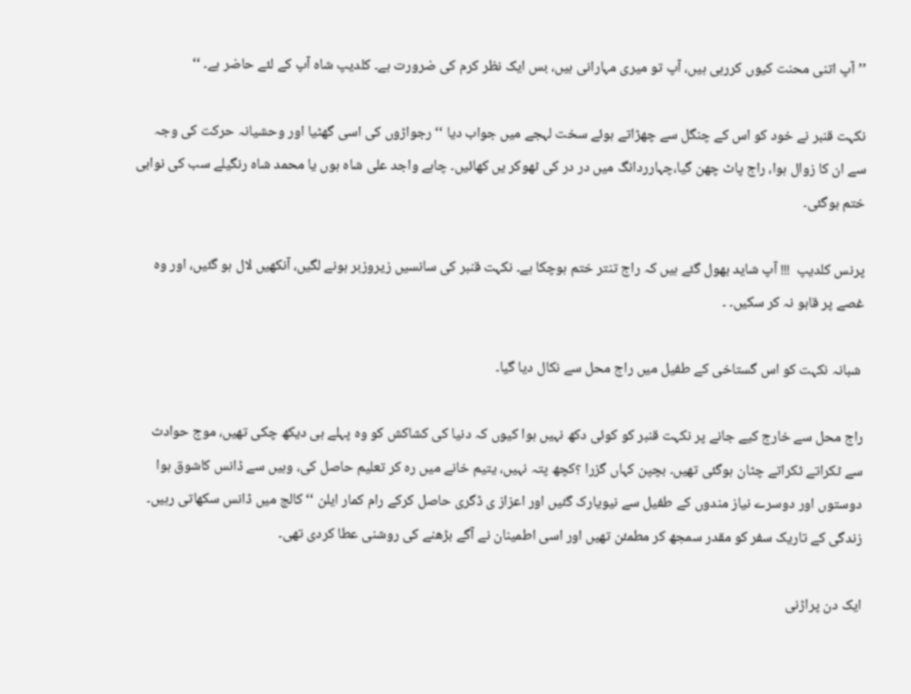’’ آپ اتنی محنت کیوں کررہی ہیں، آپ تو میری مہارانی ہیں، بس ایک نظر کرم کی ضرورت ہے۔ کلدیپ شاہ آپ کے لئے حاضر ہے۔ ‘‘

نکہت قنبر نے خود کو اس کے چنگل سے چھڑاتے ہوئے سخت لہجے میں جواب دیا ‘‘ رجواڑوں کی اسی گھٹیا اور وحشیانہ حرکت کی وجہ سے ان کا زوال ہوا، راج پاٹ چھن گیا،چہارردانگ میں در در کی ٹھوکر یں کھائیں۔ چاہے واجد علی شاہ ہوں یا محمد شاہ رنگیلے سب کی نوابی ختم ہوگئی۔

پرنس کلدیپ  !!! آپ شاید بھول گئے ہیں کہ راج تنتر ختم ہوچکا ہے۔ نکہت قنبر کی سانسیں زیروزبر ہونے لگیں، آنکھیں لال ہو گئیں، اور وہ غصے پر قابو نہ کر سکیں۔ ۔

 شبانہ نکہت کو اس گستاخی کے طفیل میں راج محل سے نکال دیا گیا۔

راج محل سے خارج کیے جانے پر نکہت قنبر کو کوئی دکھ نہیں ہوا کیوں کہ دنیا کی کشاکش کو وہ پہلے ہی دیکھ چکی تھیں، موج حوادث سے ٹکراتے ٹکراتے چٹان ہوگئی تھیں۔ بچپن کہاں گزرا ؟کچھ پتہ نہیں، یتیم خانے میں رہ کر تعلیم حاصل کی، وہیں سے ڈانس کاشوق ہوا دوستوں اور دوسرے نیاز مندوں کے طفیل سے نیویارک گئیں اور اعزاز ی ڈگری حاصل کرکے رام کمار ایلن ‘‘ کالج میں ڈانس سکھاتی رہیں۔ زندگی کے تاریک سفر کو مقدر سمجھ کر مطمئن تھیں اور اسی اطمینان نے آگے بڑھنے کی روشنی عطا کردی تھی۔

ایک دن پراڑنی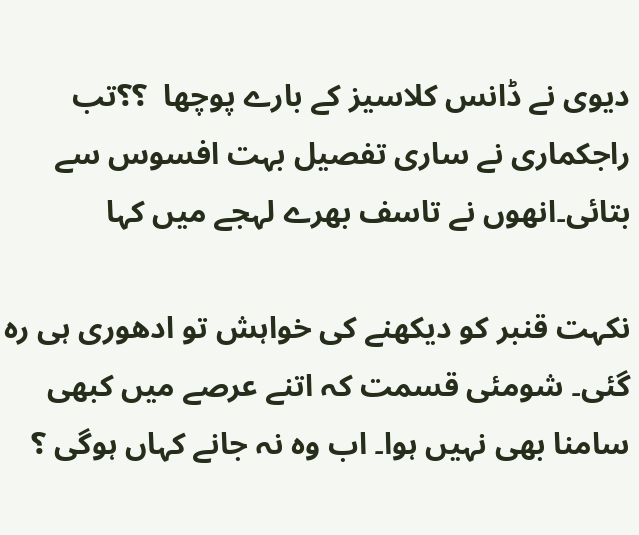دیوی نے ڈانس کلاسیز کے بارے پوچھا  ؟؟تب راجکماری نے ساری تفصیل بہت افسوس سے بتائی۔انھوں نے تاسف بھرے لہجے میں کہا

نکہت قنبر کو دیکھنے کی خواہش تو ادھوری ہی رہ گئی۔ شومئی قسمت کہ اتنے عرصے میں کبھی سامنا بھی نہیں ہوا۔ اب وہ نہ جانے کہاں ہوگی ؟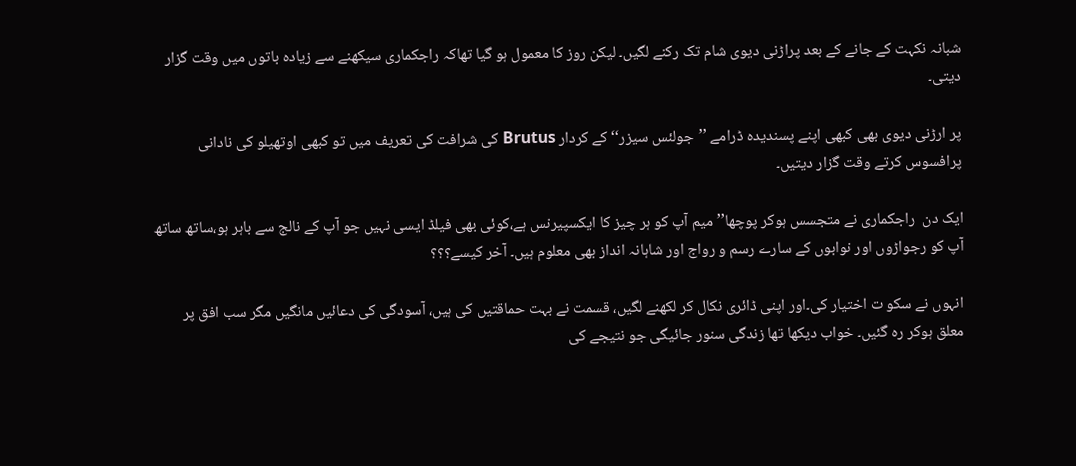شبانہ نکہت کے جانے کے بعد پراڑنی دیوی شام تک رکنے لگیں۔ لیکن روز کا معمول ہو گیا تھاکہ راجکماری سیکھنے سے زیادہ باتوں میں وقت گزار دیتی۔

پر ارڑنی دیوی بھی کبھی اپنے پسندیدہ ڈرامے ’’جولئس سیزر‘‘ کے کردار Brutus کی شرافت کی تعریف میں تو کبھی اوتھیلو کی نادانی پرافسوس کرتے وقت گزار دیتیں۔

ایک دن  راجکماری نے متجسس ہوکر پوچھا’’ میم آپ کو ہر چیز کا ایکسپیرنس ہے،کوئی بھی فیلڈ ایسی نہیں جو آپ کے نالج سے باہر ہو،ساتھ ساتھ آپ کو رجواڑوں اور نوابوں کے سارے رسم و رواج اور شاہانہ انداز بھی معلوم ہیں۔ آخر کیسے؟؟؟

انہوں نے سکو ت اختیار کی۔اور اپنی ڈائری نکال کر لکھنے لگیں، قسمت نے بہت حماقتیں کی ہیں، آسودگی کی دعائیں مانگیں مگر سب افق پر معلق ہوکر رہ گئیں۔ خواب دیکھا تھا زندگی سنور جائیگی جو نتیجے کی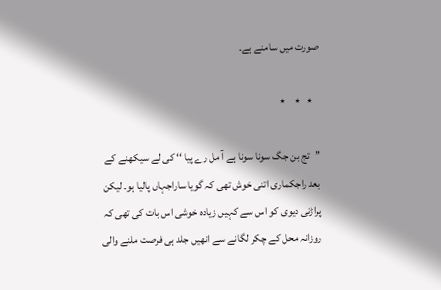صورت میں سامنے ہے۔

   ٭   ٭    ٭

’’تج بن جگ سونا سونا ہے آ مل رے پیا ‘‘ کی لے سیکھنے کے بعد راجکماری اتنی خوش تھی کہ گویا ساراجہاں پالیا ہو۔ لیکن پراڑنی دیوی کو اس سے کہیں زیادہ خوشی اس بات کی تھی کہ روزانہ محل کے چکر لگانے سے انھیں جلد ہی فرصت ملنے والی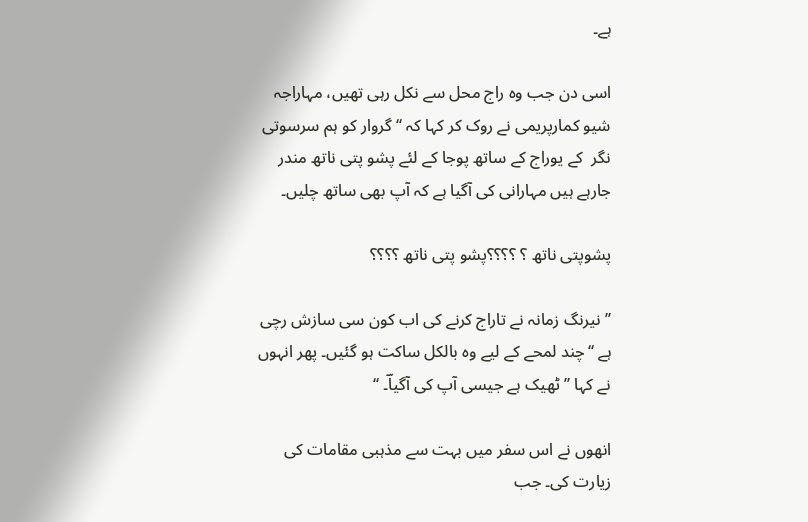ہے۔

اسی دن جب وہ راج محل سے نکل رہی تھیں، مہاراجہ شیو کمارپریمی نے روک کر کہا کہ ‘‘ گروار کو ہم سرسوتی نگر  کے یوراج کے ساتھ پوجا کے لئے پشو پتی ناتھ مندر جارہے ہیں مہارانی کی آگیا ہے کہ آپ بھی ساتھ چلیں۔

پشوپتی ناتھ ؟ ؟؟؟؟پشو پتی ناتھ ؟؟؟؟

’’نیرنگ زمانہ نے تاراج کرنے کی اب کون سی سازش رچی ہے ‘‘چند لمحے کے لیے وہ بالکل ساکت ہو گئیں۔ پھر انہوں نے کہا ’’ٹھیک ہے جیسی آپ کی آگیاؔ۔ ‘‘

انھوں نے اس سفر میں بہت سے مذہبی مقامات کی زیارت کی۔ جب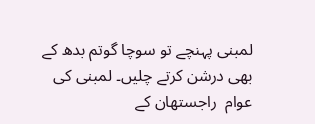لمبنی پہنچے تو سوچا گوتم بدھ کے بھی درشن کرتے چلیں۔ لمبنی کی عوام  راجستھان کے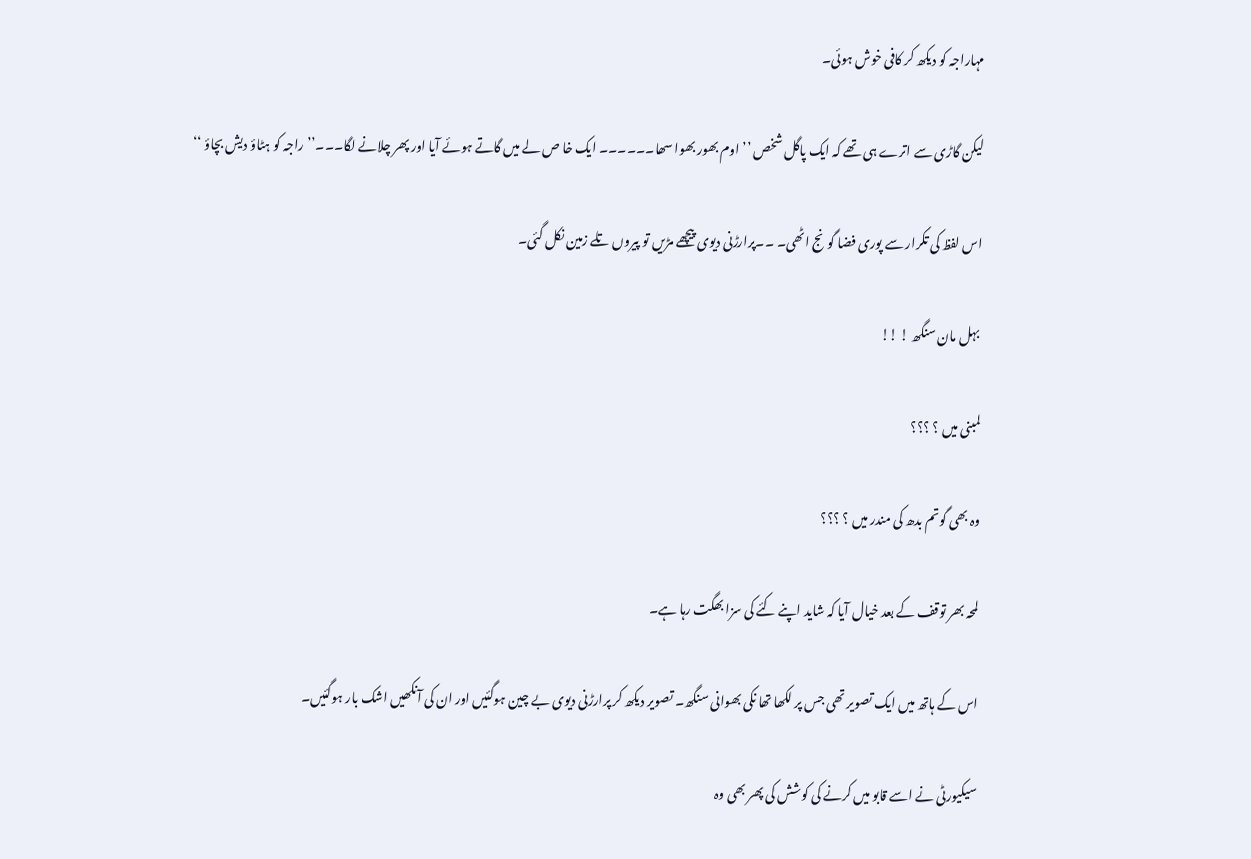مہاراجہ کو دیکھ کر کافی خوش ہوئی۔

لیکن گاڑی سے اترے ہی تھے کہ ایک پاگل شخص ’’اوم بھور بھوا سھا۔۔۔۔۔۔ ایک خا ص لے میں گاتے ہوئے آیا اور پھر چلانے لگا۔۔۔’’ راجہ کو ہٹاؤ دیش بچاؤ ‘‘

اس لفظ کی تکرار سے پوری فضا گونج اٹھی۔ ۔۔پرارڑنی دیوی پیچھے مڑیں تو پیروں تلے زمین نکل گئی۔

 بہل مان سنگھ ! !!

لمبنی میں ؟ ؟؟؟

وہ بھی گوتم بدھ کی مندر میں ؟ ؟؟؟

لمحہ بھر توقف کے بعد خیال آیا کہ شاید اپنے کئے کی سزا بھگت رہا ہے۔

اس کے ہاتھ میں ایک تصویر تھی جس پر لکھا تھا نکی بھوانی سنگھ۔ تصویر دیکھ کر پرارڑنی دیوی بے چین ہوگئیں اور ان کی آنکھیں اشک بار ہوگئیں۔

سیکیورٹی نے اسے قابو میں کرنے کی کوشش کی پھر بھی وہ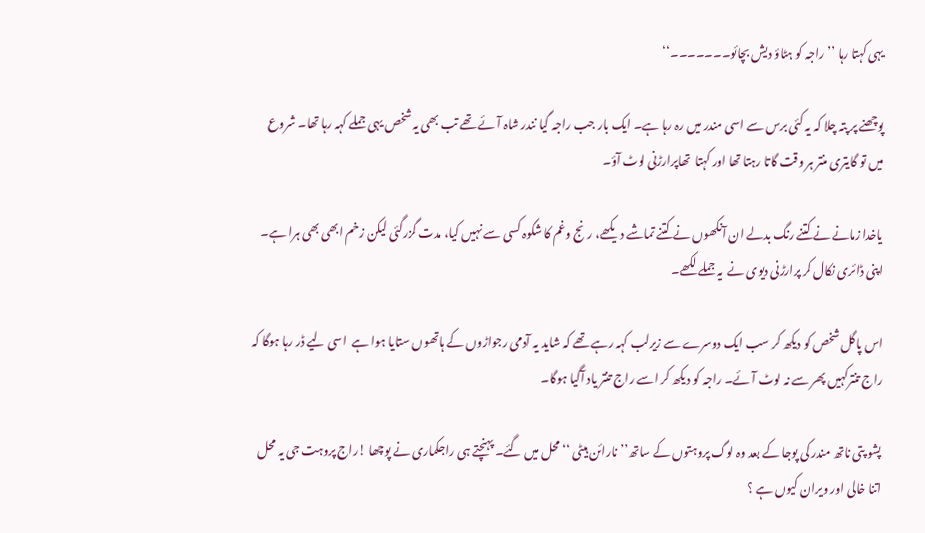یہی کہتا رہا ’’راجہ کو ہٹاؤ دیش بچائو۔۔۔۔۔۔۔‘‘

پوچھنے پر پتہ چلا کہ یہ کئی برس سے اسی مندر میں رہ رہا ہے۔ ایک بار جب راجہ گیا نندر شاہ آئے تھے تب بھی یہ شخص یہی جملے کہہ رہا تھا۔ شروع میں تو گایتری منتر ہر وقت گاتا رہتا تھا اور کہتا  تھاپرارڑنی لوٹ آؤ۔

یاخدا زمانے نے کتنے رنگ بدلے ان آنکھوں نے کتنے تماشے دیکھے، رنج وغم کا شکوہ کسی سے نہیں کیا، مدت گزرگئی لیکن زخم ابھی بھی ہرا ہے۔ اپنی ڈائری نکال کر پرارڑنی دیوی نے  یہ جملے لکھے۔

اس پاگل شخص کو دیکھ کر سب ایک دوسرے سے زیرلب کہہ رہے تھے کہ شاید یہ آدمی رجواڑوں کے ہاتھوں ستایا ہوا ہے  اسی لیے ڈر رہا ہوگا کہ راج تنترکہیں پھر سے نہ لوٹ آئے۔ راجہ کو دیکھ کر اسے راج تنتر یاد آگیا ہوگا۔

پشو پتی ناتھ مندر کی پوجا کے بعد وہ لوگ پروہتوں کے ساتھ’’ نارائن ہیٹی ‘‘ محل میں گئے۔ پہنچتے ہی راجکماری نے پوچھا !راج پروہت جی یہ محل اتنا خالی اور ویران کیوں ہے ؟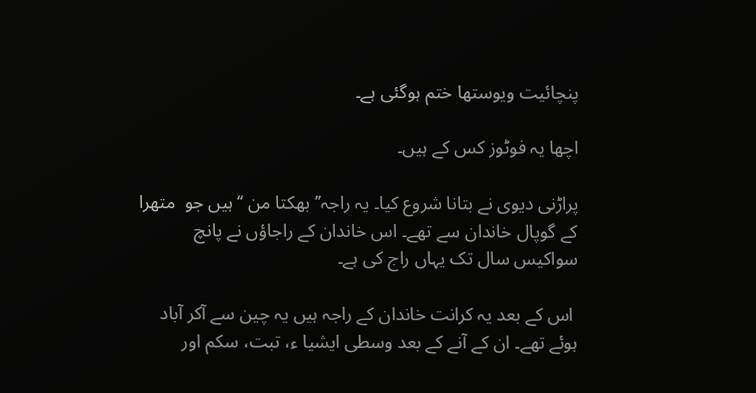پنچائیت ویوستھا ختم ہوگئی ہے۔

اچھا یہ فوٹوز کس کے ہیں۔

پراڑنی دیوی نے بتانا شروع کیا۔ یہ راجہ’’ بھکتا من ‘‘ہیں جو  متھرا کے گوپال خاندان سے تھے۔ اس خاندان کے راجاؤں نے پانچ سواکیس سال تک یہاں راج کی ہے۔

 اس کے بعد یہ کرانت خاندان کے راجہ ہیں یہ چین سے آکر آباد ہوئے تھے۔ ان کے آنے کے بعد وسطی ایشیا ء، تبت، سکم اور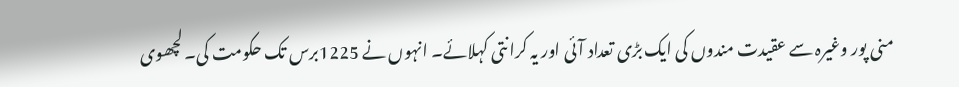منی پور وغیرہ سے عقیدت مندوں کی ایک بڑی تعداد آئی اور یہ کرانتی کہلائے۔ انہوں نے 1225برس تک حکومت کی۔ لچھوی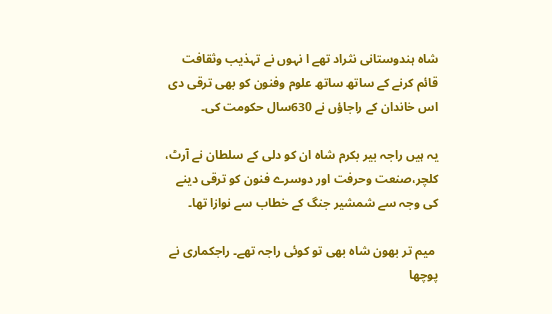شاہ ہندوستانی نثراد تھے ا نہوں نے تہذیب وثقافت قائم کرنے کے ساتھ ساتھ علوم وفنون کو بھی ترقی دی اس خاندان کے راجاؤں نے 630سال حکومت کی۔

یہ ہیں راجہ بیر بکرم شاہ ان کو دلی کے سلطان نے آرٹ، کلچر،صنعت وحرفت اور دوسرے فنون کو ترقی دینے کی وجہ سے شمشیر جنگ کے خطاب سے نوازا تھا۔

 میم تر بھون شاہ بھی تو کوئی راجہ تھے۔ راجکماری نے پوچھا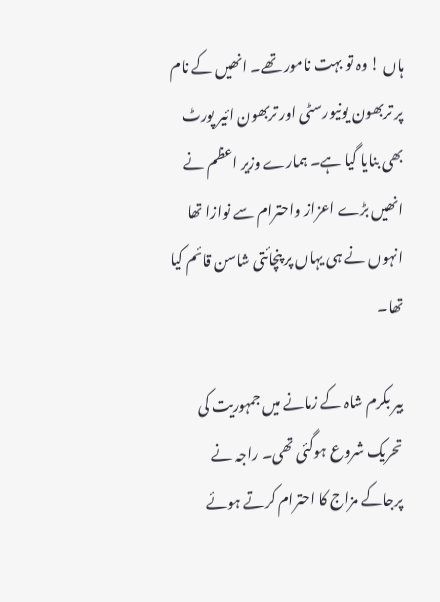ہاں ! وہ تو بہت نامور تھے۔ انھیں کے نام پر تربھون یونیورسٹی اور تربھون ائیر پورٹ بھی بنایا گیا ہے۔ ہمارے وزیر اعظم نے انھیں بڑے اعزاز واحترام سے نوازا تھا انہوں نے ہی یہاں پر پنچائتی شاسن قائم کیا تھا۔

بیر بکرم شاہ کے زمانے میں جمہوریت کی تحریک شروع ہوگئی تھی۔ راجہ نے پرجاکے مزاج کا احترام کرتے ہوئے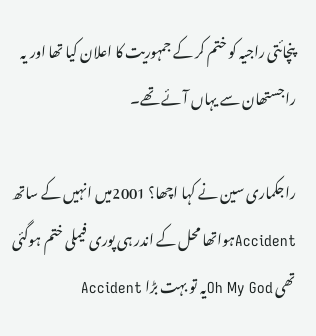پنچائتی راجیہ کو ختم کر کے جمہوریت کا اعلان کیا تھا اور یہ راجستھان سے یہاں آئے تھے۔

راجکماری سین نے کہا اچھا؟ 2001میں انہیں کے ساتھ Accidentہواتھا محل کے اندر ہی پوری فیملی ختم ہوگئی تھی Oh My Godیہ تو بہت بڑا Accident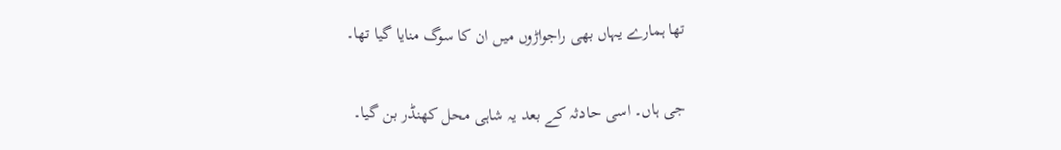تھا ہمارے یہاں بھی راجواڑوں میں ان کا سوگ منایا گیا تھا۔

جی ہاں۔ اسی حادثہ کے بعد یہ شاہی محل کھنڈر بن گیا۔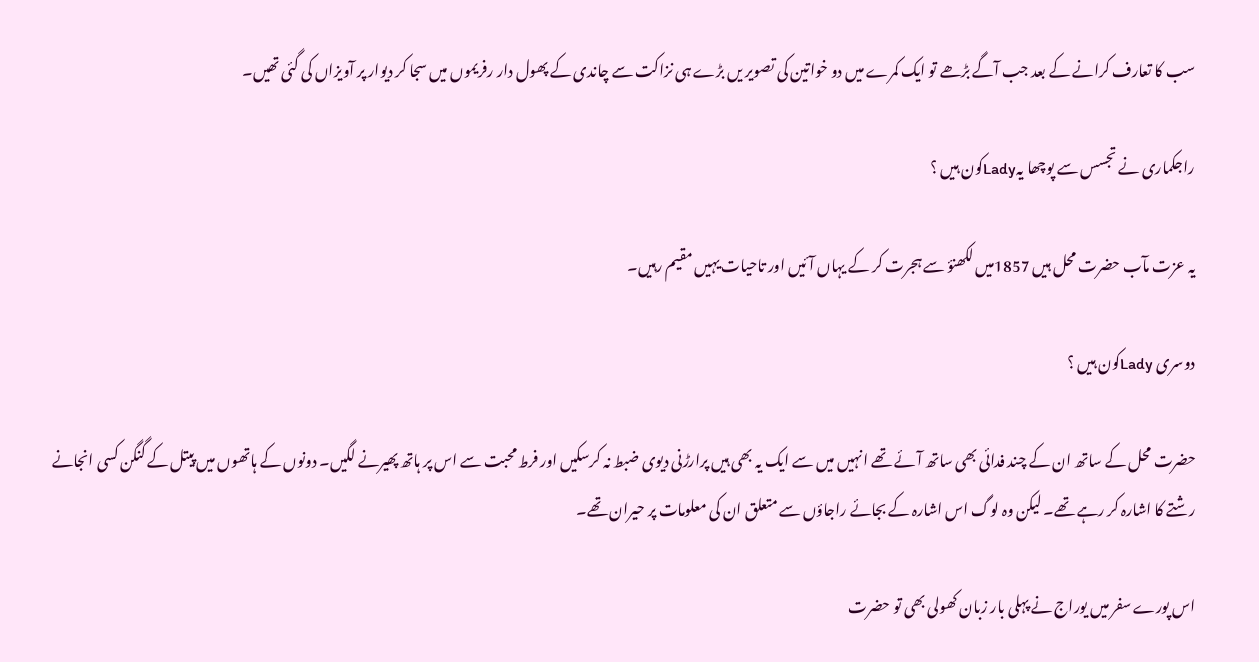سب کا تعارف کرانے کے بعد جب آگے بڑھے تو ایک کمرے میں دو خواتین کی تصویر یں بڑے ہی نزاکت سے چاندی کے پھول دار رفریموں میں سجا کر دیوار پر آویزاں کی گئی تھیں۔

راجکماری نے تجسس سے پوچھا یہLadyکون ہیں ؟

یہ عزت مآب حضرت محل ہیں 1857میں لکھنؤ سے ہجرت کر کے یہاں آئیں اور تاحیات یہیں مقیم رہیں۔

دوسری Ladyکون ہیں ؟

حضرت محل کے ساتھ ان کے چند فدائی بھی ساتھ آئے تھے انہیں میں سے ایک یہ بھی ہیں پرارڑنی دیوی ضبط نہ کرسکیں اور فرط محبت سے اس پر ہاتھ پھیرنے لگیں۔ دونوں کے ہاتھوں میں پیتل کے گنگن کسی انجانے رشتے کا اشارہ کر رہے تھے۔ لیکن وہ لوگ اس اشارہ کے بجائے راجاؤں سے متعلق ان کی معلومات پر حیران تھے۔

اس پورے سفر میں یوراج نے پہلی بار زبان کھولی بھی تو حضرت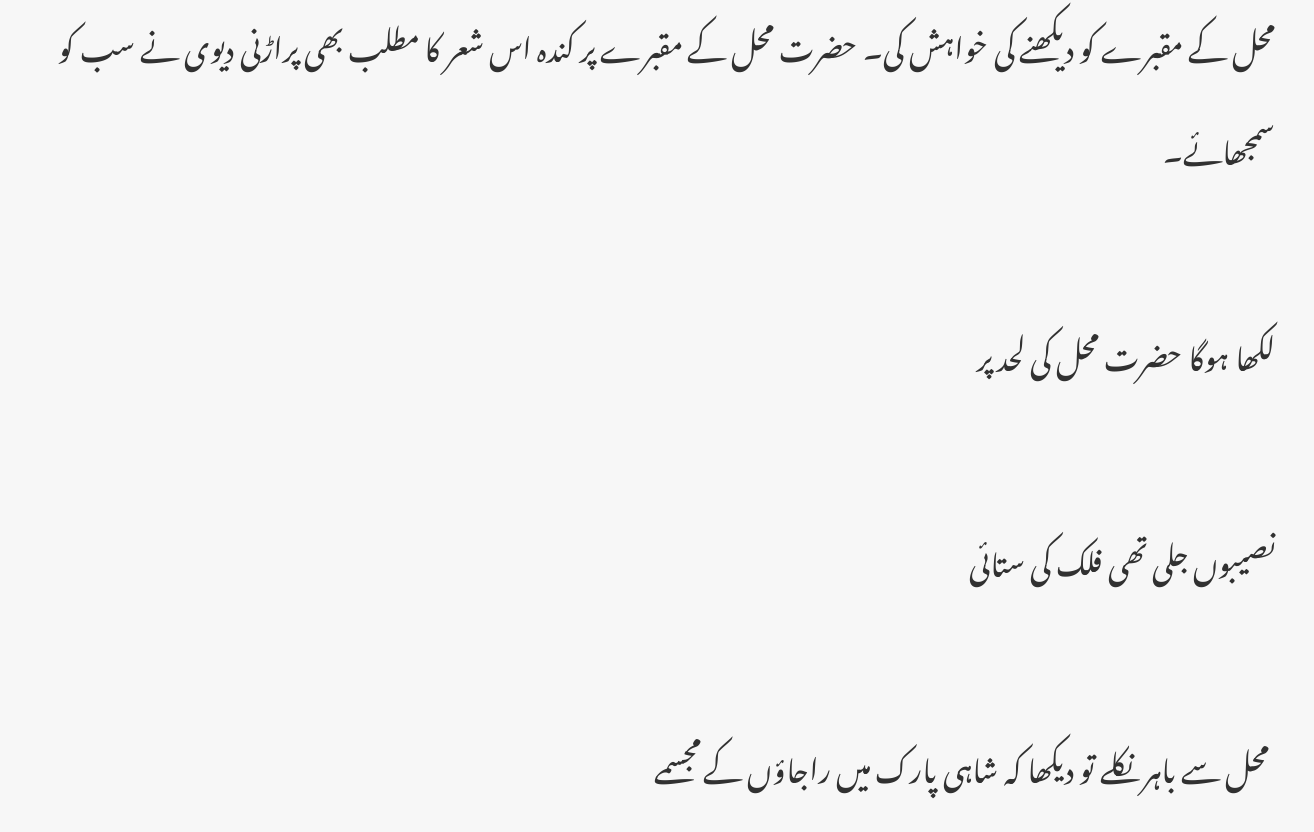محل کے مقبرے کو دیکھنے کی خواہش کی۔ حضرت محل کے مقبرے پر کندہ اس شعر کا مطلب بھی پراڑنی دیوی نے سب کو سمجھائے۔

لکھا ہوگا حضرت محل کی لحد پر

نصیبوں جلی تھی فلک کی ستائی

 محل سے باہر نکلے تو دیکھا کہ شاہی پارک میں راجاؤں کے مجسمے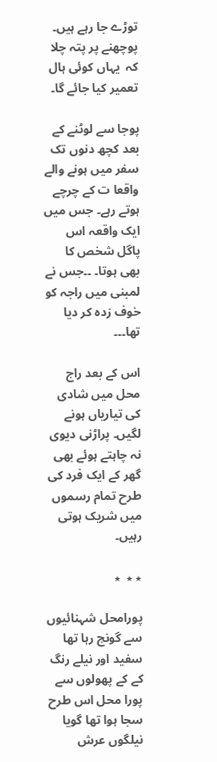توڑے جا رہے ہیں۔ پوچھنے پر پتہ چلا کہ  یہاں کوئی ہال تعمیر کیا جائے گا۔

پوجا سے لوٹنے کے بعد کچھ دنوں تک سفر میں ہونے والے واقعا ت کے چرچے ہوتے رہے۔ جس میں ایک واقعہ اس پاگل شخص کا بھی ہوتا۔ ۔۔جس نے لمبنی میں راجہ کو خوف زدہ کر دیا تھا۔۔۔

اس کے بعد راج محل میں شادی کی تیاریاں ہونے لگیں۔ پراڑنی دیوی نہ چاہتے ہوئے بھی گھر کے ایک فرد کی طرح تمام رسموں میں شریک ہوتی رہیں۔

٭ ٭  ٭

پورامحل شہنائیوں سے گونج رہا تھا سفید اور نیلے رنگ کے کے پھولوں سے پورا محل اس طرح سجا ہوا تھا گویا نیلگوں عرش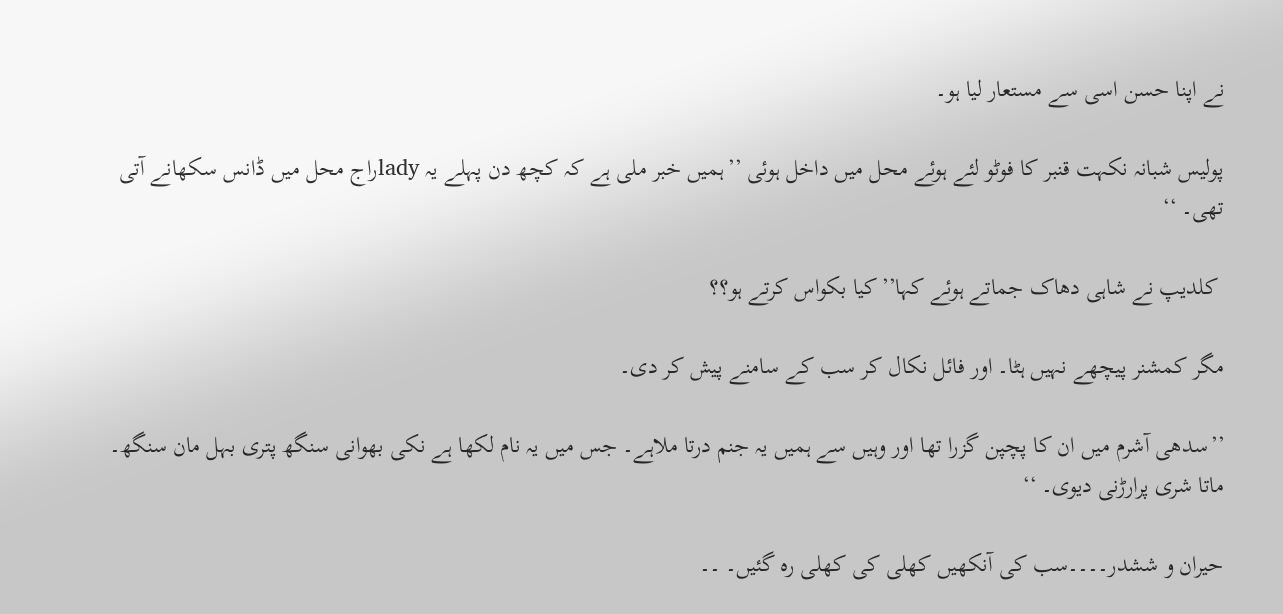نے اپنا حسن اسی سے مستعار لیا ہو۔

پولیس شبانہ نکہت قنبر کا فوٹو لئے ہوئے محل میں داخل ہوئی ’’ہمیں خبر ملی ہے کہ کچھ دن پہلے یہ ladyراج محل میں ڈانس سکھانے آتی تھی۔ ‘‘

 کلدیپ نے شاہی دھاک جماتے ہوئے کہا’’کیا بکواس کرتے ہو؟؟

مگر کمشنر پیچھے نہیں ہٹا۔ اور فائل نکال کر سب کے سامنے پیش کر دی۔

’’سدھی آشرم میں ان کا پچپن گزرا تھا اور وہیں سے ہمیں یہ جنم درتا ملاہے۔ جس میں یہ نام لکھا ہے نکی بھوانی سنگھ پتری بہل مان سنگھ۔ ماتا شری پرارڑنی دیوی۔ ‘‘

حیران و ششدر۔۔۔۔سب کی آنکھیں کھلی کی کھلی رہ گئیں۔ ۔۔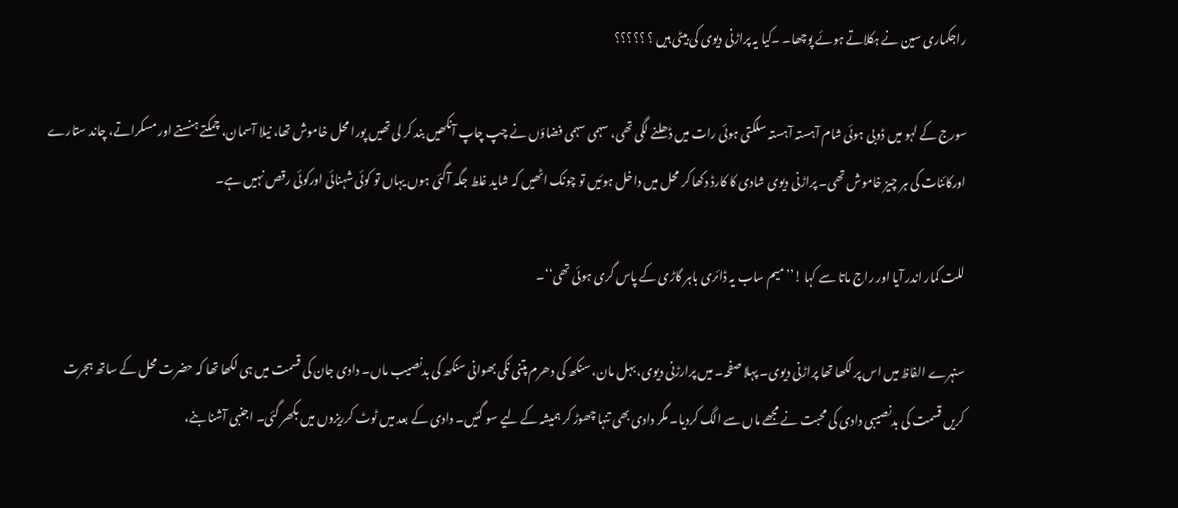راجکماری سین نے ہکلاتے ہوئے پوچھا۔ ۔کیا یہ پراڑنی دیوی کی بیٹی ہیں ؟ ؟؟؟؟؟

سورج کے لہو میں ڈوبی ہوئی شام آہستہ آہستہ سلگتی ہوئی رات میں ڈھلنے لگی تھی، سہمی سہمی فضاؤں نے چپ چاپ آنکھیں بند کر لی تھیں پورا محل خاموش تھا، نیلا آسمان، چمکتے ہنستے اور مسکراتے، چاند ستارے اورکائنات کی ہر چیز خاموش تھی۔ پراڑنی دیوی شادی کا کارڈ دکھا کر محل میں داخل ہوئیں تو چونک اٹھیں کہ شاید غلط جگہ آگئی ہوں یہاں تو کوئی شہنائی اورکوئی رقص نہیں ہے۔

للت کمار اندر آیا اور راج ماتا سے کہا !’’میم ساب یہ ڈائری باہر گاڑی کے پاس گری ہوئی تھی‘‘۔

سنہرے الفاظ میں اس پر لکھا تھا پراڑنی دیوی۔ پہلا صفحہ۔ میں پرارڑنی دیوی، بہل مان، سنکھ کی دھرم پتنی نکی بھوانی سنکھ کی بدنصیب ماں۔ دادی جان کی قسمت میں ہی لکھا تھا کہ حضرت محل کے ساتھ ہجرت کریں قسمت کی بدنصیبی دادی کی محبت نے مجھے ماں سے الگ کردیا۔ مگر دادی بھی تنہا چھوڑ کر ہمیشہ کے لیے سو گئیں۔ دادی کے بعد میں ٹوٹ کرریزوں میں بکھر گئی۔ اجنبی آشنا بنے،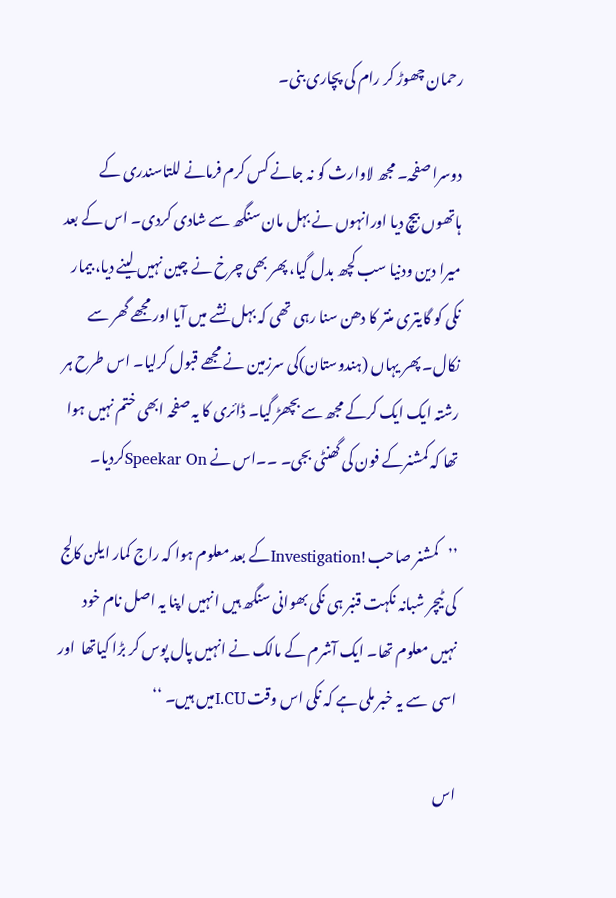رحمان چھوڑ کر رام کی پچاری بنی۔

دوسرا صفحہ۔ مجھ لاوارث کو نہ جانے کس کرم فرمانے للتاسندری کے ہاتھوں بیچ دیا اورانہوں نے بہل مان سنگھ سے شادی کردی۔ اس کے بعد میرا دین ودنیا سب کچھ بدل گیا، پھر بھی چرخ نے چین نہیں لینے دیا، بیمار نکی کو گایتری منتر کا دھن سنا رہی تھی کہ بہل نشے میں آیا اور مجھے گھر سے نکال۔ پھر یہاں (ہندوستان)کی سرزمین نے مجھے قبول کرلیا۔ اس طرح ہر رشتہ ایک ایک کرکے مجھ سے بچھڑ گیا۔ ڈائری کا یہ صفحہ ابھی ختم نہیں ہوا تھا کہ کمشنرکے فون کی گھنٹی بجی۔ ۔۔اس نے Speekar Onکردیا۔

’’کمشنر صاحب !Investigationکے بعد معلوم ہوا کہ راج کمار ایلن کالج کی ٹیچر شبانہ نکہت قنبر ہی نکی بھوانی سنگھ ہیں انہیں اپنا یہ اصل نام خود نہیں معلوم تھا۔ ایک آشرم کے مالک نے انہیں پال پوس کر بڑا کیاتھا  اور اسی  سے یہ خبر ملی ہے کہ نکی اس وقت I.CUمیں ہیں۔ ‘‘

اس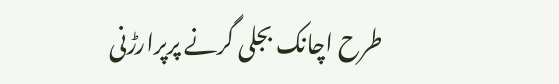طرح اچانک بجلی گرنے پرپرارڑنی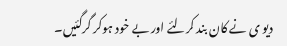دیو ی نے کان بند کرلئے اور بے خود ہوکر گرگئیں۔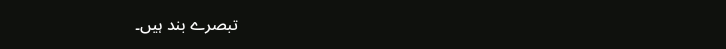تبصرے بند ہیں۔